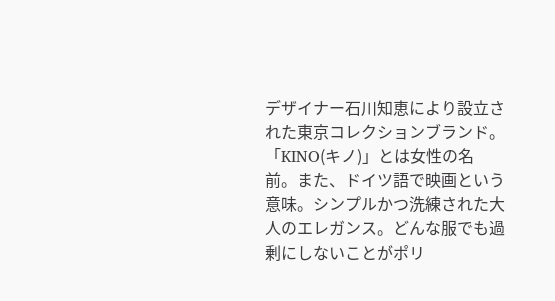デザイナー石川知恵により設立された東京コレクションブランド。「KINO(キノ)」とは女性の名前。また、ドイツ語で映画という意味。シンプルかつ洗練された大人のエレガンス。どんな服でも過剰にしないことがポリ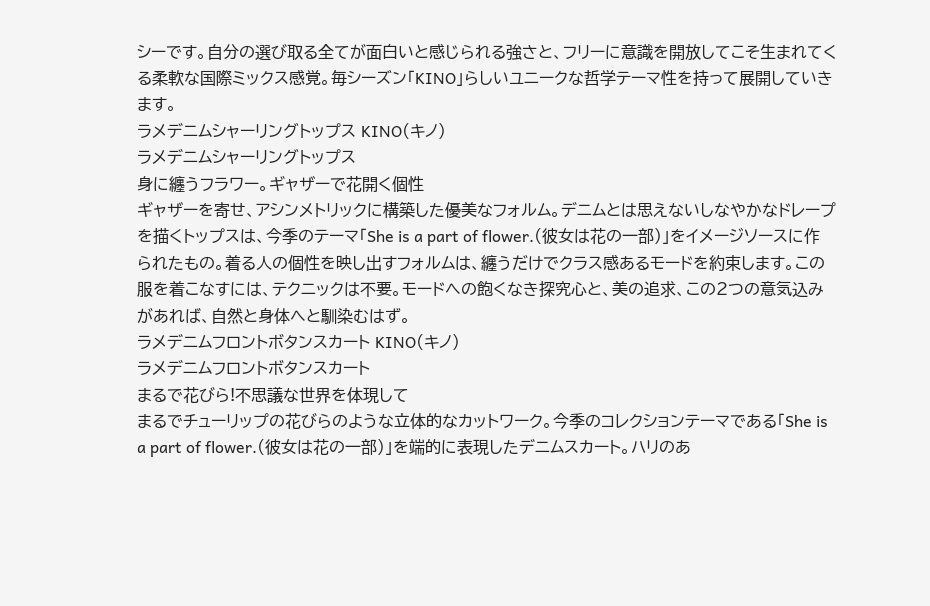シーです。自分の選び取る全てが面白いと感じられる強さと、フリーに意識を開放してこそ生まれてくる柔軟な国際ミックス感覚。毎シーズン「KINO」らしいユニークな哲学テーマ性を持って展開していきます。
ラメデニムシャーリングトップス KINO(キノ)
ラメデニムシャーリングトップス
身に纏うフラワー。ギャザーで花開く個性
ギャザーを寄せ、アシンメトリックに構築した優美なフォルム。デニムとは思えないしなやかなドレープを描くトップスは、今季のテーマ「She is a part of flower.(彼女は花の一部)」をイメージソースに作られたもの。着る人の個性を映し出すフォルムは、纏うだけでクラス感あるモードを約束します。この服を着こなすには、テクニックは不要。モードへの飽くなき探究心と、美の追求、この2つの意気込みがあれば、自然と身体へと馴染むはず。
ラメデニムフロントボタンスカート KINO(キノ)
ラメデニムフロントボタンスカート
まるで花びら!不思議な世界を体現して
まるでチューリップの花びらのような立体的なカットワーク。今季のコレクションテーマである「She is a part of flower.(彼女は花の一部)」を端的に表現したデニムスカート。ハリのあ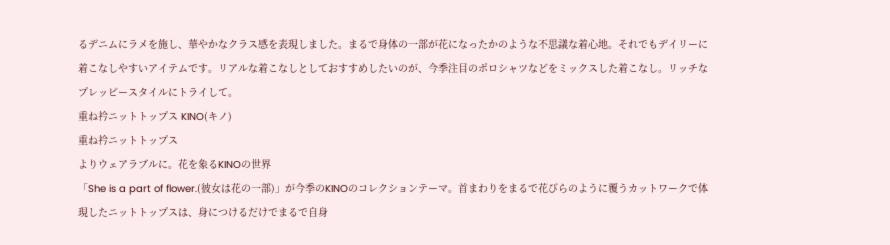るデニムにラメを施し、華やかなクラス感を表現しました。まるで身体の一部が花になったかのような不思議な着心地。それでもデイリーに着こなしやすいアイテムです。リアルな着こなしとしておすすめしたいのが、今季注目のポロシャツなどをミックスした着こなし。リッチなプレッピースタイルにトライして。
重ね衿ニットトップス KINO(キノ)
重ね衿ニットトップス
よりウェアラブルに。花を象るKINOの世界
「She is a part of flower.(彼女は花の一部)」が今季のKINOのコレクションテーマ。首まわりをまるで花びらのように覆うカットワークで体現したニットトップスは、身につけるだけでまるで自身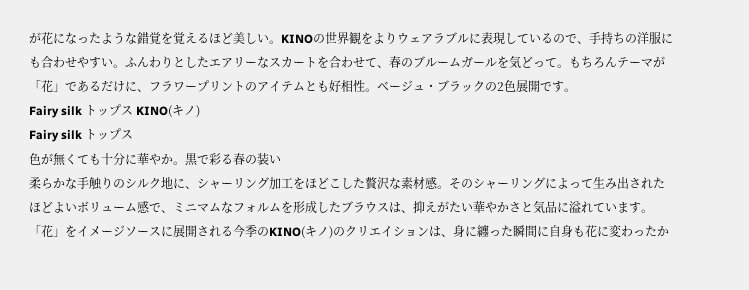が花になったような錯覚を覚えるほど美しい。KINOの世界観をよりウェアラブルに表現しているので、手持ちの洋服にも合わせやすい。ふんわりとしたエアリーなスカートを合わせて、春のブルームガールを気どって。もちろんテーマが「花」であるだけに、フラワープリントのアイテムとも好相性。ベージュ・ブラックの2色展開です。
Fairy silk トップス KINO(キノ)
Fairy silk トップス
色が無くても十分に華やか。黒で彩る春の装い
柔らかな手触りのシルク地に、シャーリング加工をほどこした贅沢な素材感。そのシャーリングによって生み出されたほどよいボリューム感で、ミニマムなフォルムを形成したブラウスは、抑えがたい華やかさと気品に溢れています。「花」をイメージソースに展開される今季のKINO(キノ)のクリエイションは、身に纏った瞬間に自身も花に変わったか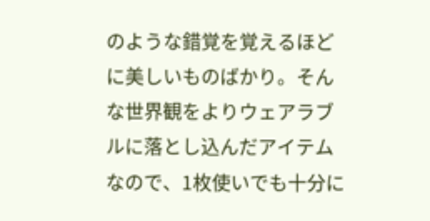のような錯覚を覚えるほどに美しいものばかり。そんな世界観をよりウェアラブルに落とし込んだアイテムなので、1枚使いでも十分に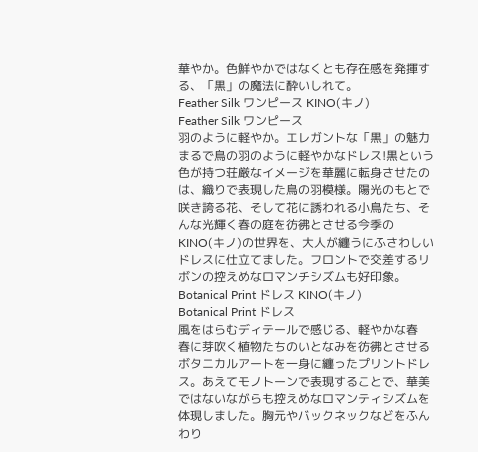華やか。色鮮やかではなくとも存在感を発揮する、「黒」の魔法に酔いしれて。
Feather Silk ワンピース KINO(キノ)
Feather Silk ワンピース
羽のように軽やか。エレガントな「黒」の魅力
まるで鳥の羽のように軽やかなドレス!黒という色が持つ荘厳なイメージを華麗に転身させたのは、織りで表現した鳥の羽模様。陽光のもとで咲き誇る花、そして花に誘われる小鳥たち、そんな光輝く春の庭を彷彿とさせる今季のKINO(キノ)の世界を、大人が纏うにふさわしいドレスに仕立てました。フロントで交差するリボンの控えめなロマンチシズムも好印象。
Botanical Print ドレス KINO(キノ)
Botanical Print ドレス
風をはらむディテールで感じる、軽やかな春
春に芽吹く植物たちのいとなみを彷彿とさせるボタニカルアートを一身に纏ったプリントドレス。あえてモノトーンで表現することで、華美ではないながらも控えめなロマンティシズムを体現しました。胸元やバックネックなどをふんわり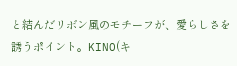と結んだリボン風のモチーフが、愛らしさを誘うポイント。KINO(キ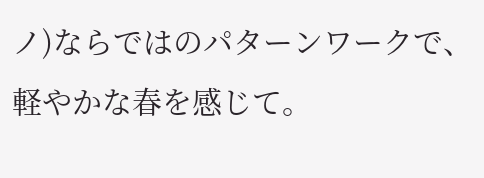ノ)ならではのパターンワークで、軽やかな春を感じて。